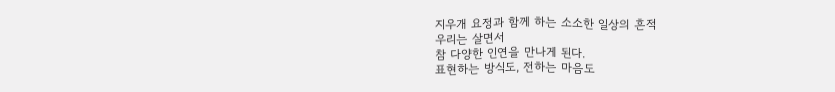지우개 요정과 함께 하는 소소한 일상의 흔적
우리는 살면서
참 다양한 인연을 만나게 된다.
표현하는 방식도, 전하는 마음도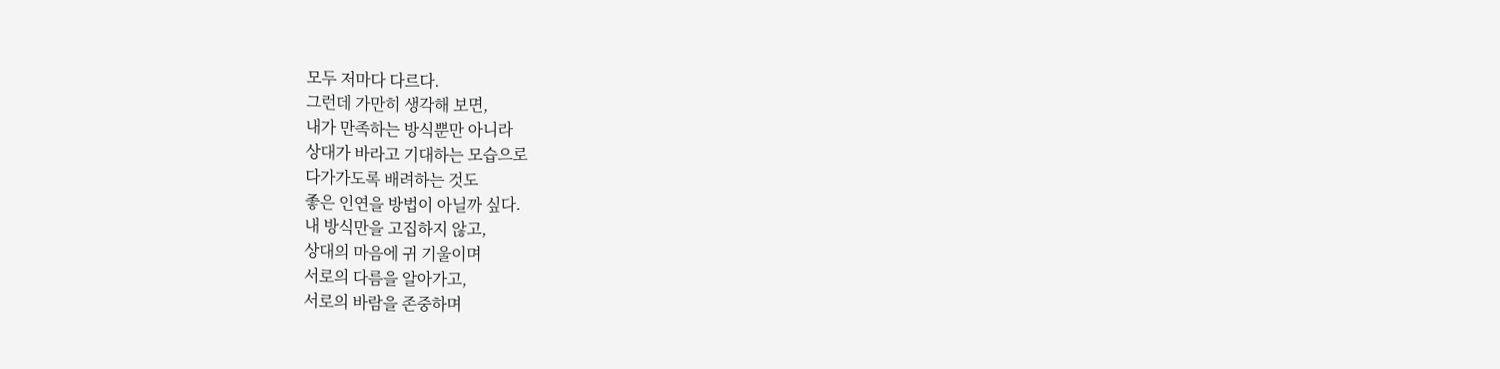모두 저마다 다르다.
그런데 가만히 생각해 보면,
내가 만족하는 방식뿐만 아니라
상대가 바라고 기대하는 모습으로
다가가도록 배려하는 것도
좋은 인연을 방법이 아닐까 싶다.
내 방식만을 고집하지 않고,
상대의 마음에 귀 기울이며
서로의 다름을 알아가고,
서로의 바람을 존중하며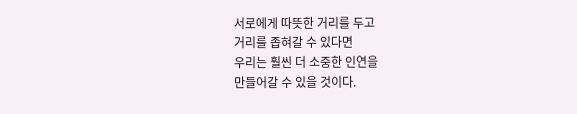서로에게 따뜻한 거리를 두고
거리를 좁혀갈 수 있다면
우리는 훨씬 더 소중한 인연을
만들어갈 수 있을 것이다.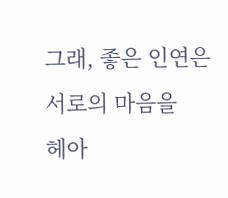그래, 좋은 인연은 서로의 마음을
헤아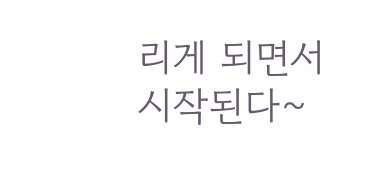리게 되면서 시작된다~